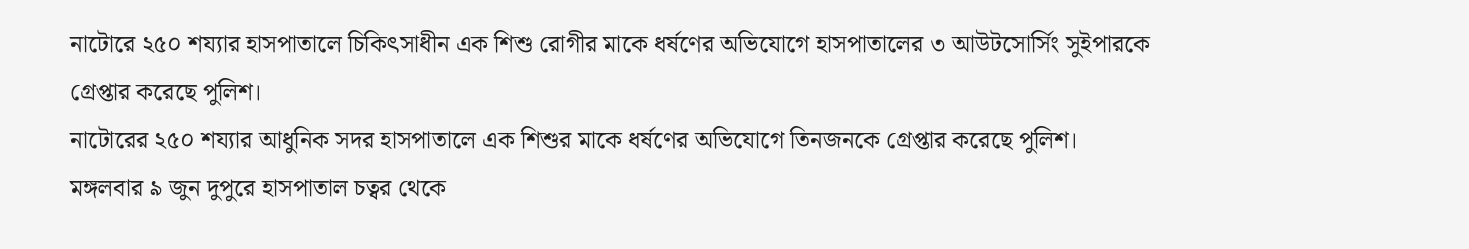নাটোরে ২৫০ শয্যার হাসপাতালে চিকিৎসাধীন এক শিশু রোগীর মাকে ধর্ষণের অভিযোগে হাসপাতালের ৩ আউটসোর্সিং সুইপারকে গ্রেপ্তার করেছে পুলিশ।
নাটোরের ২৫০ শয্যার আধুনিক সদর হাসপাতালে এক শিশুর মাকে ধর্ষণের অভিযোগে তিনজনকে গ্রেপ্তার করেছে পুলিশ। মঙ্গলবার ৯ জুন দুপুরে হাসপাতাল চত্বর থেকে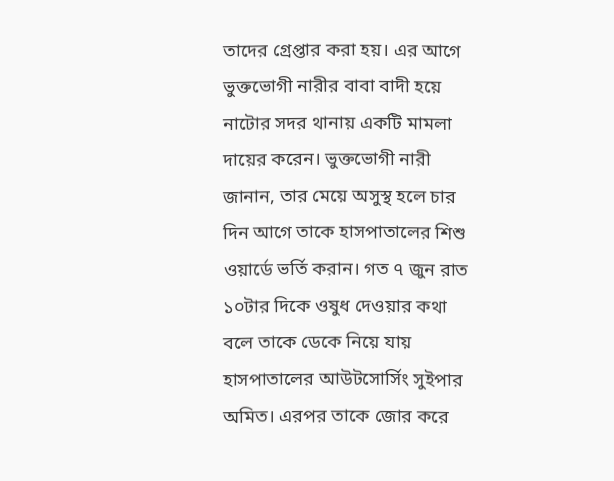তাদের গ্রেপ্তার করা হয়। এর আগে ভুক্তভোগী নারীর বাবা বাদী হয়ে নাটোর সদর থানায় একটি মামলা দায়ের করেন। ভুক্তভোগী নারী জানান, তার মেয়ে অসুস্থ হলে চার দিন আগে তাকে হাসপাতালের শিশু ওয়ার্ডে ভর্তি করান। গত ৭ জুন রাত ১০টার দিকে ওষুধ দেওয়ার কথা বলে তাকে ডেকে নিয়ে যায় হাসপাতালের আউটসোর্সিং সুইপার অমিত। এরপর তাকে জোর করে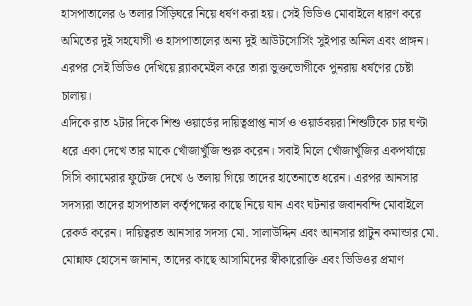হাসপাতালের ৬ তলার সিঁড়িঘরে নিয়ে ধর্ষণ করা হয়। সেই ভিডিও মোবাইলে ধারণ করে অমিতের দুই সহযোগী ও হাসপাতালের অন্য দুই আউটসোর্সিং সুইপার অনিল এবং প্রাঙ্গন। এরপর সেই ভিডিও দেখিয়ে ব্ল্যাকমেইল করে তারা ভুক্তভোগীকে পুনরায় ধর্ষণের চেষ্টা চালায়।
এদিকে রাত ২টার দিকে শিশু ওয়ার্ডের দায়িত্বপ্রাপ্ত নার্স ও ওয়ার্ডবয়রা শিশুটিকে চার ঘণ্টা ধরে একা দেখে তার মাকে খোঁজাখুঁজি শুরু করেন। সবাই মিলে খোঁজাখুঁজির একপর্যায়ে সিসি ক্যামেরার ফুটেজ দেখে ৬ তলায় গিয়ে তাদের হাতেনাতে ধরেন। এরপর আনসার সদস্যরা তাদের হাসপাতাল কর্তৃপক্ষের কাছে নিয়ে যান এবং ঘটনার জবানবন্দি মোবাইলে রেকর্ড করেন। দায়িত্বরত আনসার সদস্য মো. সালাউদ্দিন এবং আনসার প্লাটুন কমান্ডার মো. মোন্নাফ হোসেন জানান, তাদের কাছে আসামিদের স্বীকারোক্তি এবং ভিডিওর প্রমাণ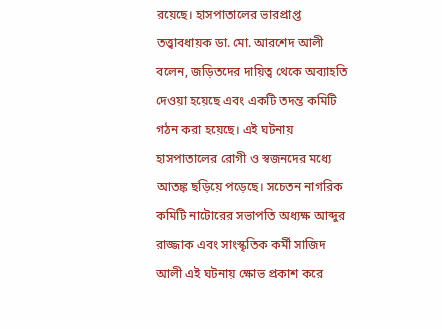রয়েছে। হাসপাতালের ভারপ্রাপ্ত তত্ত্বাবধায়ক ডা. মো. আরশেদ আলী বলেন, জড়িতদের দায়িত্ব থেকে অব্যাহতি দেওয়া হয়েছে এবং একটি তদন্ত কমিটি গঠন করা হয়েছে। এই ঘটনায় হাসপাতালের রোগী ও স্বজনদের মধ্যে আতঙ্ক ছড়িয়ে পড়েছে। সচেতন নাগরিক কমিটি নাটোরের সভাপতি অধ্যক্ষ আব্দুর রাজ্জাক এবং সাংস্কৃতিক কর্মী সাজিদ আলী এই ঘটনায় ক্ষোভ প্রকাশ করে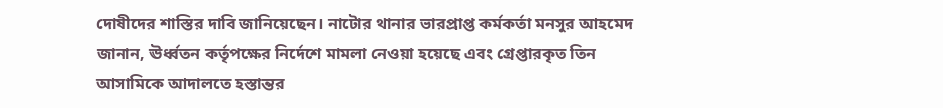দোষীদের শাস্তির দাবি জানিয়েছেন। নাটোর থানার ভারপ্রাপ্ত কর্মকর্তা মনসুর আহমেদ জানান, ঊর্ধ্বতন কর্তৃপক্ষের নির্দেশে মামলা নেওয়া হয়েছে এবং গ্রেপ্তারকৃত তিন আসামিকে আদালতে হস্তান্তর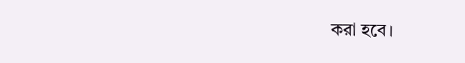করা হবে।